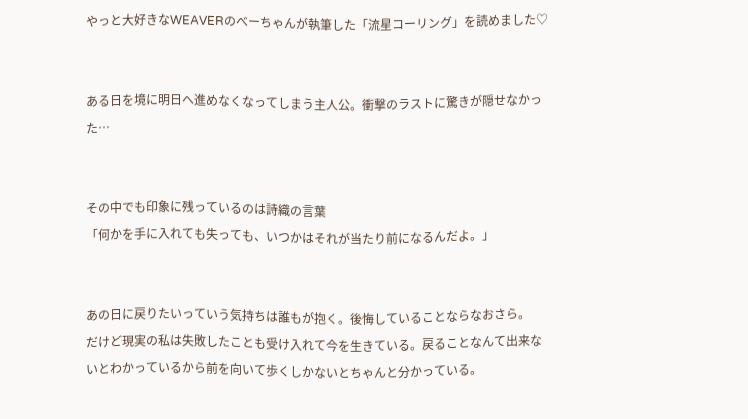やっと大好きなWEAVERのべーちゃんが執筆した「流星コーリング」を読めました♡


ある日を境に明日へ進めなくなってしまう主人公。衝撃のラストに驚きが隠せなかった…


その中でも印象に残っているのは詩織の言葉
「何かを手に入れても失っても、いつかはそれが当たり前になるんだよ。」


あの日に戻りたいっていう気持ちは誰もが抱く。後悔していることならなおさら。
だけど現実の私は失敗したことも受け入れて今を生きている。戻ることなんて出来ないとわかっているから前を向いて歩くしかないとちゃんと分かっている。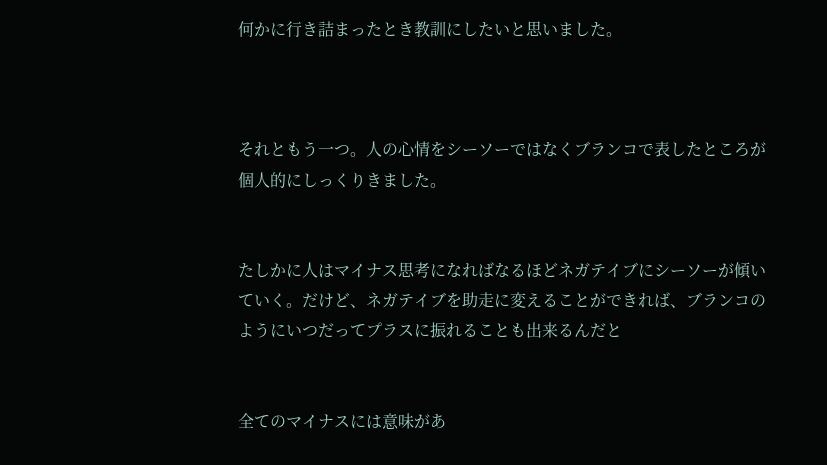何かに行き詰まったとき教訓にしたいと思いました。



それともう一つ。人の心情をシーソーではなくブランコで表したところが個人的にしっくりきました。


たしかに人はマイナス思考になればなるほどネガテイブにシーソーが傾いていく。だけど、ネガテイブを助走に変えることができれば、ブランコのようにいつだってプラスに振れることも出来るんだと


全てのマイナスには意味があ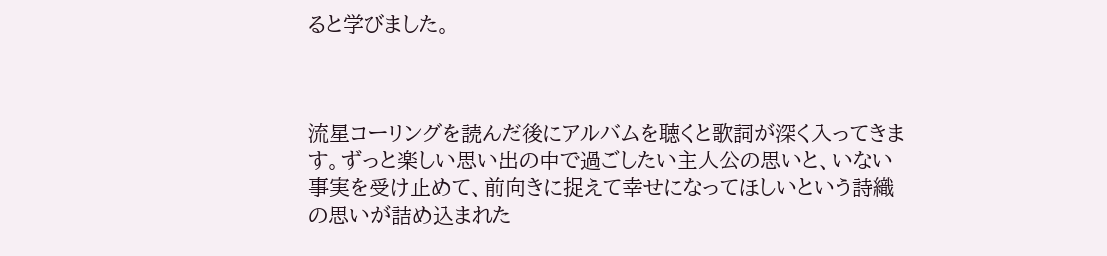ると学びました。



流星コーリングを読んだ後にアルバムを聴くと歌詞が深く入ってきます。ずっと楽しい思い出の中で過ごしたい主人公の思いと、いない事実を受け止めて、前向きに捉えて幸せになってほしいという詩織の思いが詰め込まれた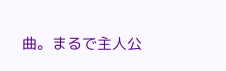曲。まるで主人公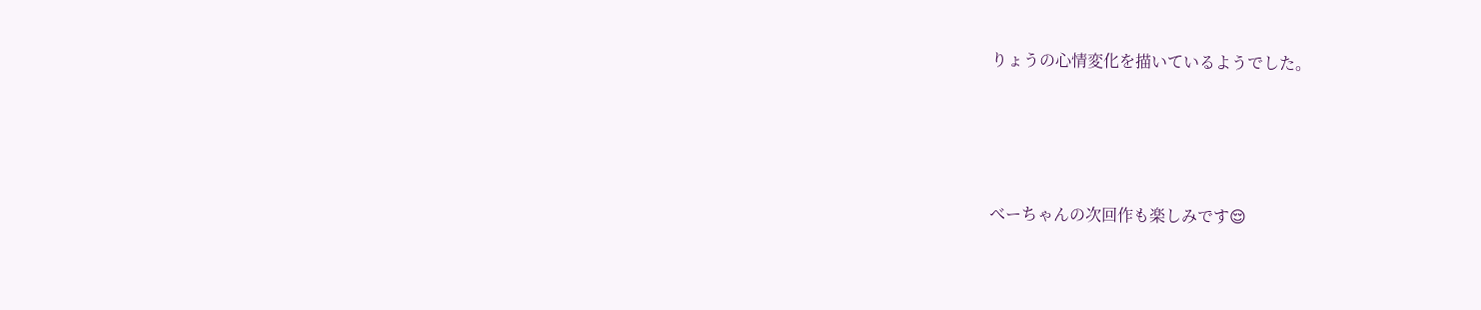りょうの心情変化を描いているようでした。




べーちゃんの次回作も楽しみです😌